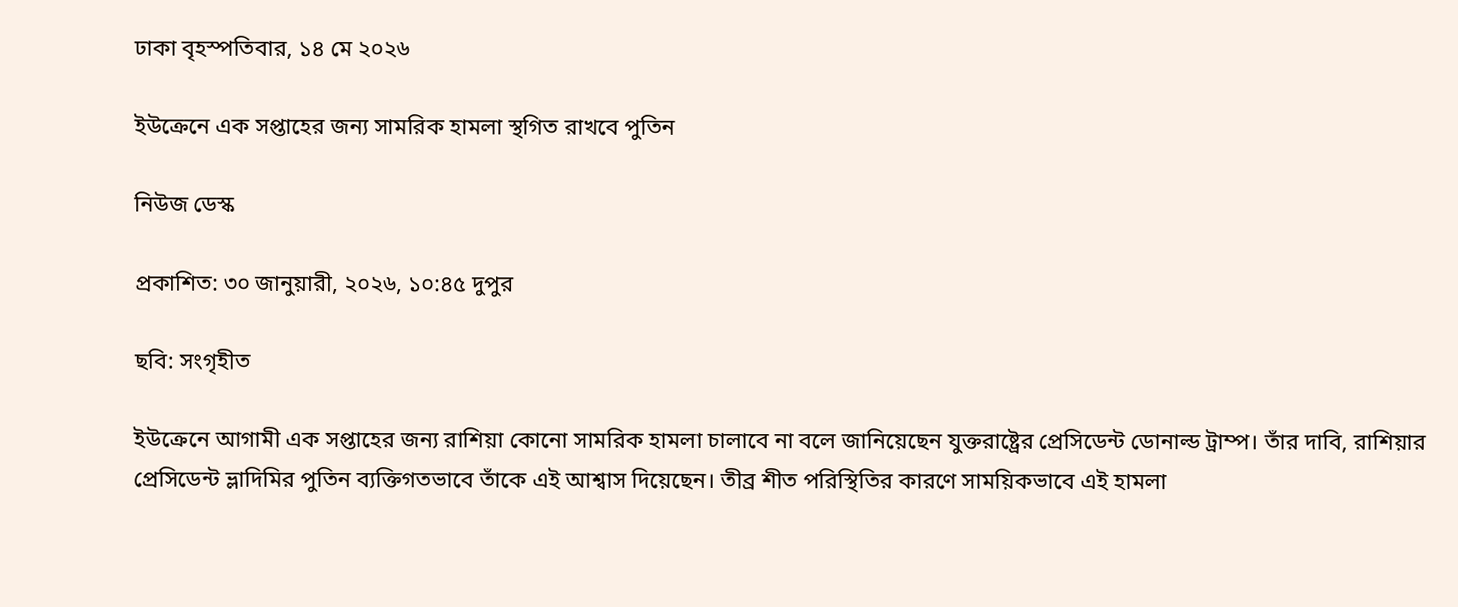ঢাকা বৃহস্পতিবার, ১৪ মে ২০২৬

ইউক্রেনে এক সপ্তাহের জন্য সামরিক হামলা স্থগিত রাখবে পুতিন

নিউজ ডেস্ক

প্রকাশিত: ৩০ জানুয়ারী, ২০২৬, ১০:৪৫ দুপুর

ছবি: সংগৃহীত

ইউক্রেনে আগামী এক সপ্তাহের জন্য রাশিয়া কোনো সামরিক হামলা চালাবে না বলে জানিয়েছেন যুক্তরাষ্ট্রের প্রেসিডেন্ট ডোনাল্ড ট্রাম্প। তাঁর দাবি, রাশিয়ার প্রেসিডেন্ট ভ্লাদিমির পুতিন ব্যক্তিগতভাবে তাঁকে এই আশ্বাস দিয়েছেন। তীব্র শীত পরিস্থিতির কারণে সাময়িকভাবে এই হামলা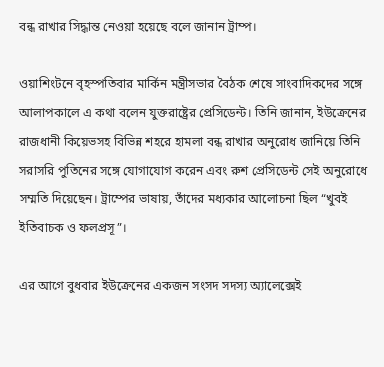বন্ধ রাখার সিদ্ধান্ত নেওয়া হয়েছে বলে জানান ট্রাম্প।

ওয়াশিংটনে বৃহস্পতিবার মার্কিন মন্ত্রীসভার বৈঠক শেষে সাংবাদিকদের সঙ্গে আলাপকালে এ কথা বলেন যুক্তরাষ্ট্রের প্রেসিডেন্ট। তিনি জানান, ইউক্রেনের রাজধানী কিয়েভসহ বিভিন্ন শহরে হামলা বন্ধ রাখার অনুরোধ জানিয়ে তিনি সরাসরি পুতিনের সঙ্গে যোগাযোগ করেন এবং রুশ প্রেসিডেন্ট সেই অনুরোধে সম্মতি দিয়েছেন। ট্রাম্পের ভাষায়, তাঁদের মধ্যকার আলোচনা ছিল “খুবই ইতিবাচক ও ফলপ্রসূ”।

এর আগে বুধবার ইউক্রেনের একজন সংসদ সদস্য অ্যালেক্সেই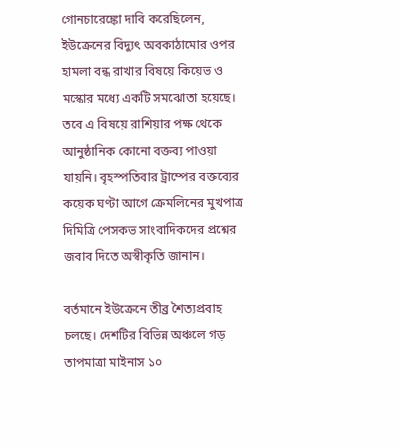গোনচারেঙ্কো দাবি করেছিলেন, ইউক্রেনের বিদ্যুৎ অবকাঠামোর ওপর হামলা বন্ধ রাখার বিষয়ে কিয়েভ ও মস্কোর মধ্যে একটি সমঝোতা হয়েছে। তবে এ বিষয়ে রাশিয়ার পক্ষ থেকে আনুষ্ঠানিক কোনো বক্তব্য পাওয়া যায়নি। বৃহস্পতিবার ট্রাম্পের বক্তব্যের কয়েক ঘণ্টা আগে ক্রেমলিনের মুখপাত্র দিমিত্রি পেসকভ সাংবাদিকদের প্রশ্নের জবাব দিতে অস্বীকৃতি জানান।

বর্তমানে ইউক্রেনে তীব্র শৈত্যপ্রবাহ চলছে। দেশটির বিভিন্ন অঞ্চলে গড় তাপমাত্রা মাইনাস ১০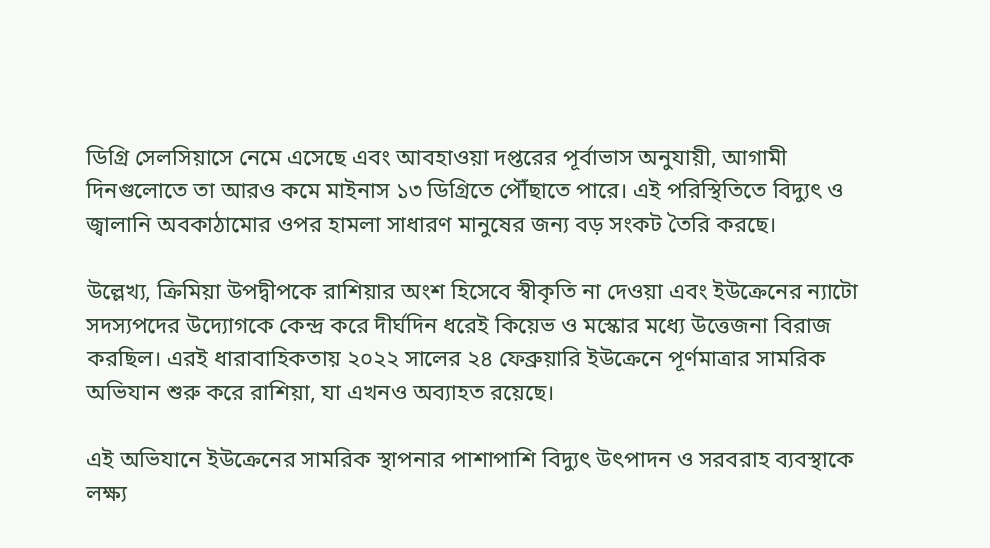ডিগ্রি সেলসিয়াসে নেমে এসেছে এবং আবহাওয়া দপ্তরের পূর্বাভাস অনুযায়ী, আগামী দিনগুলোতে তা আরও কমে মাইনাস ১৩ ডিগ্রিতে পৌঁছাতে পারে। এই পরিস্থিতিতে বিদ্যুৎ ও জ্বালানি অবকাঠামোর ওপর হামলা সাধারণ মানুষের জন্য বড় সংকট তৈরি করছে।

উল্লেখ্য, ক্রিমিয়া উপদ্বীপকে রাশিয়ার অংশ হিসেবে স্বীকৃতি না দেওয়া এবং ইউক্রেনের ন্যাটো সদস্যপদের উদ্যোগকে কেন্দ্র করে দীর্ঘদিন ধরেই কিয়েভ ও মস্কোর মধ্যে উত্তেজনা বিরাজ করছিল। এরই ধারাবাহিকতায় ২০২২ সালের ২৪ ফেব্রুয়ারি ইউক্রেনে পূর্ণমাত্রার সামরিক অভিযান শুরু করে রাশিয়া, যা এখনও অব্যাহত রয়েছে।

এই অভিযানে ইউক্রেনের সামরিক স্থাপনার পাশাপাশি বিদ্যুৎ উৎপাদন ও সরবরাহ ব্যবস্থাকে লক্ষ্য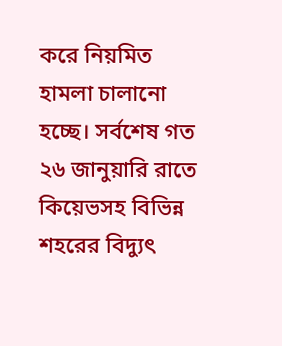করে নিয়মিত হামলা চালানো হচ্ছে। সর্বশেষ গত ২৬ জানুয়ারি রাতে কিয়েভসহ বিভিন্ন শহরের বিদ্যুৎ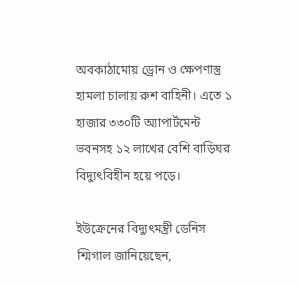অবকাঠামোয় ড্রোন ও ক্ষেপণাস্ত্র হামলা চালায় রুশ বাহিনী। এতে ১ হাজার ৩৩০টি অ্যাপার্টমেন্ট ভবনসহ ১২ লাখের বেশি বাড়িঘর বিদ্যুৎবিহীন হয়ে পড়ে।

ইউক্রেনের বিদ্যুৎমন্ত্রী ডেনিস শ্মিগাল জানিয়েছেন,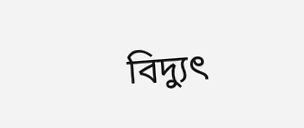বিদ্যুৎ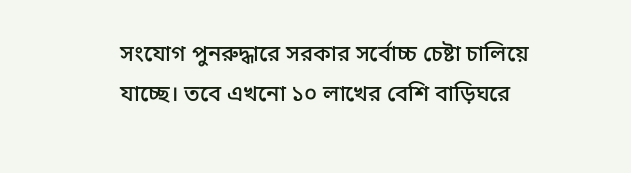সংযোগ পুনরুদ্ধারে সরকার সর্বোচ্চ চেষ্টা চালিয়ে যাচ্ছে। তবে এখনো ১০ লাখের বেশি বাড়িঘরে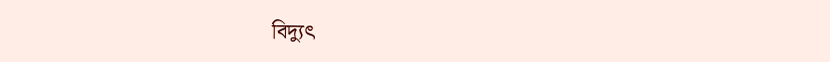বিদ্যুৎ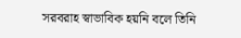সরবরাহ স্বাভাবিক হয়নি বলে তিনি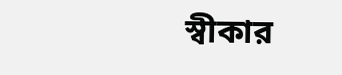স্বীকার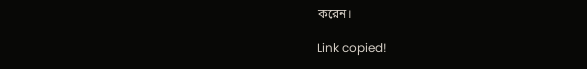করেন।

Link copied!